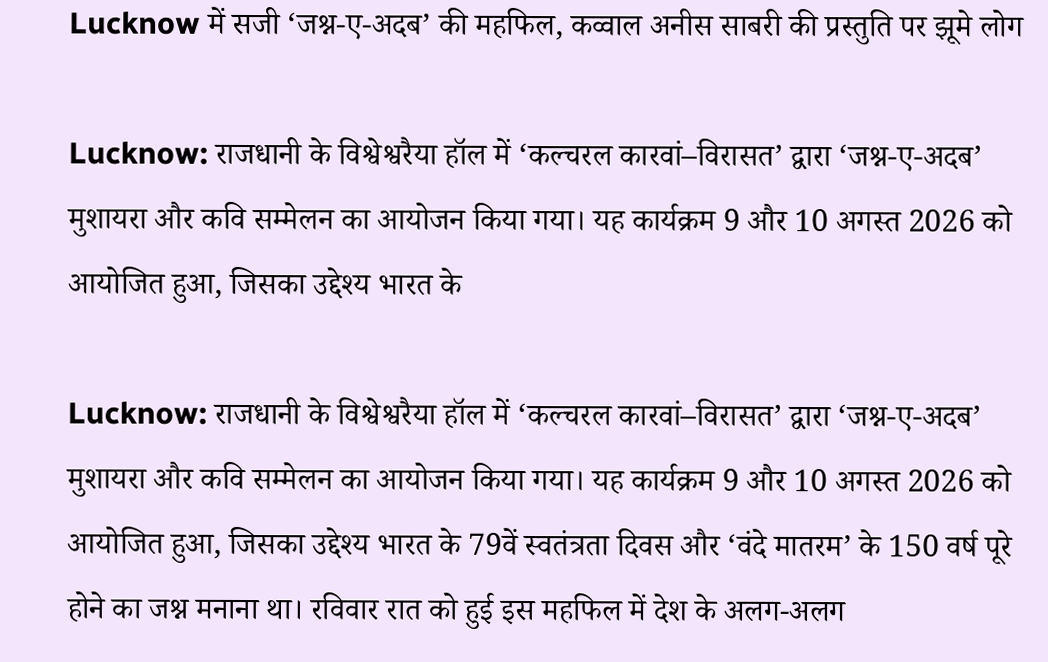Lucknow में सजी ‘जश्न-ए-अदब’ की महफिल, कव्वाल अनीस साबरी की प्रस्तुति पर झूमे लोग

Lucknow: राजधानी के विश्वेश्वरैया हॉल में ‘कल्चरल कारवां–विरासत’ द्वारा ‘जश्न-ए-अदब’ मुशायरा और कवि सम्मेलन का आयोजन किया गया। यह कार्यक्रम 9 और 10 अगस्त 2026 को आयोजित हुआ, जिसका उद्देश्य भारत के

Lucknow: राजधानी के विश्वेश्वरैया हॉल में ‘कल्चरल कारवां–विरासत’ द्वारा ‘जश्न-ए-अदब’ मुशायरा और कवि सम्मेलन का आयोजन किया गया। यह कार्यक्रम 9 और 10 अगस्त 2026 को आयोजित हुआ, जिसका उद्देश्य भारत के 79वें स्वतंत्रता दिवस और ‘वंदे मातरम’ के 150 वर्ष पूरे होने का जश्न मनाना था। रविवार रात को हुई इस महफिल में देश के अलग-अलग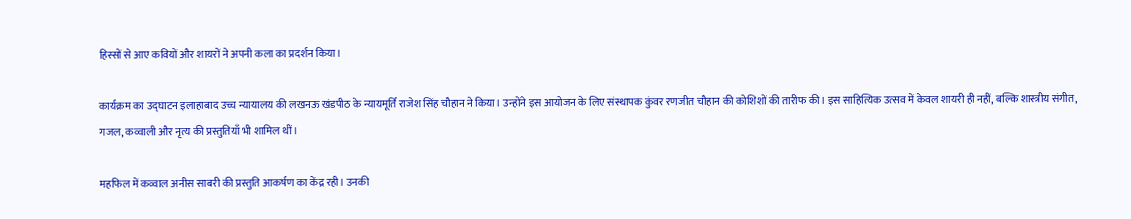हिस्सों से आए कवियों और शायरों ने अपनी कला का प्रदर्शन किया।

कार्यक्रम का उद्घाटन इलाहाबाद उच्च न्यायालय की लखनऊ खंडपीठ के न्यायमूर्ति राजेश सिंह चौहान ने किया। उन्होंने इस आयोजन के लिए संस्थापक कुंवर रणजीत चौहान की कोशिशों की तारीफ की। इस साहित्यिक उत्सव में केवल शायरी ही नहीं, बल्कि शास्त्रीय संगीत, गजल, कव्वाली और नृत्य की प्रस्तुतियाँ भी शामिल थीं।

महफिल में कव्वाल अनीस साबरी की प्रस्तुति आकर्षण का केंद्र रही। उनकी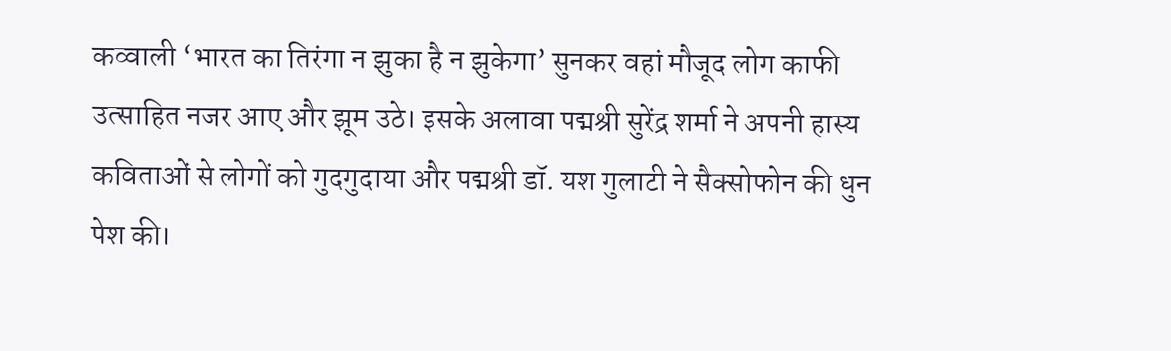कव्वाली ‘भारत का तिरंगा न झुका है न झुकेगा’ सुनकर वहां मौजूद लोग काफी उत्साहित नजर आए और झूम उठे। इसके अलावा पद्मश्री सुरेंद्र शर्मा ने अपनी हास्य कविताओं से लोगों को गुदगुदाया और पद्मश्री डॉ. यश गुलाटी ने सैक्सोफोन की धुन पेश की।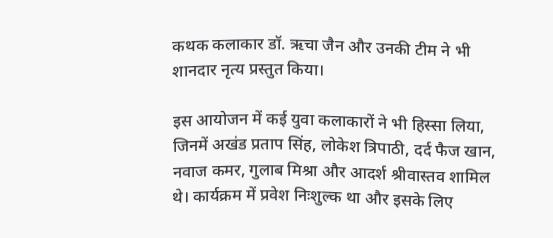कथक कलाकार डॉ. ऋचा जैन और उनकी टीम ने भी शानदार नृत्य प्रस्तुत किया।

इस आयोजन में कई युवा कलाकारों ने भी हिस्सा लिया, जिनमें अखंड प्रताप सिंह, लोकेश त्रिपाठी, दर्द फैज खान, नवाज कमर, गुलाब मिश्रा और आदर्श श्रीवास्तव शामिल थे। कार्यक्रम में प्रवेश निःशुल्क था और इसके लिए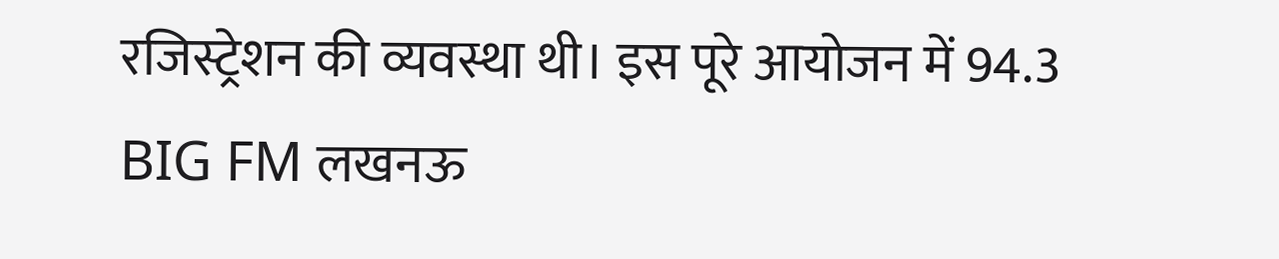रजिस्ट्रेशन की व्यवस्था थी। इस पूरे आयोजन में 94.3 BIG FM लखनऊ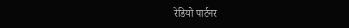रेडियो पार्टनर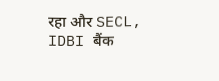रहा और SECL, IDBI बैंक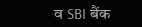व SBI बैंक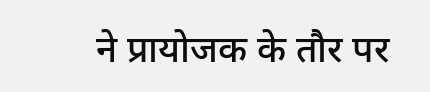ने प्रायोजक के तौर पर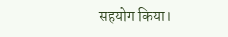सहयोग किया।